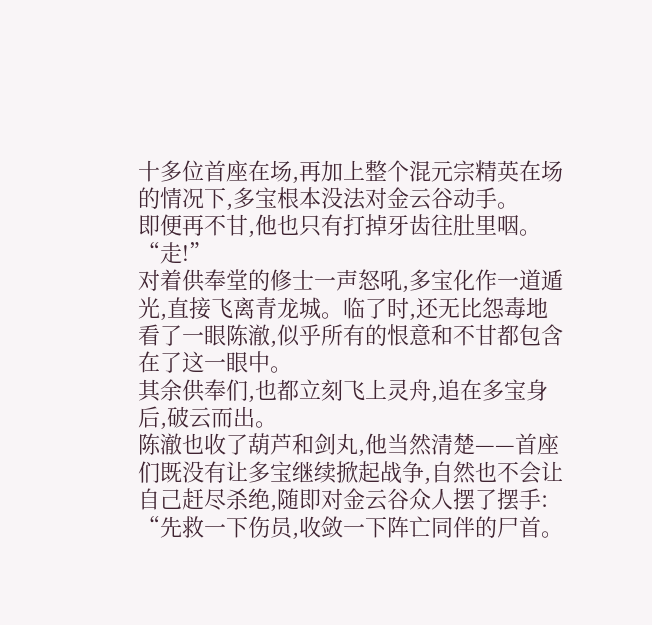十多位首座在场,再加上整个混元宗精英在场的情况下,多宝根本没法对金云谷动手。
即便再不甘,他也只有打掉牙齿往肚里咽。
“走!”
对着供奉堂的修士一声怒吼,多宝化作一道遁光,直接飞离青龙城。临了时,还无比怨毒地看了一眼陈澈,似乎所有的恨意和不甘都包含在了这一眼中。
其余供奉们,也都立刻飞上灵舟,追在多宝身后,破云而出。
陈澈也收了葫芦和剑丸,他当然清楚——首座们既没有让多宝继续掀起战争,自然也不会让自己赶尽杀绝,随即对金云谷众人摆了摆手:
“先救一下伤员,收敛一下阵亡同伴的尸首。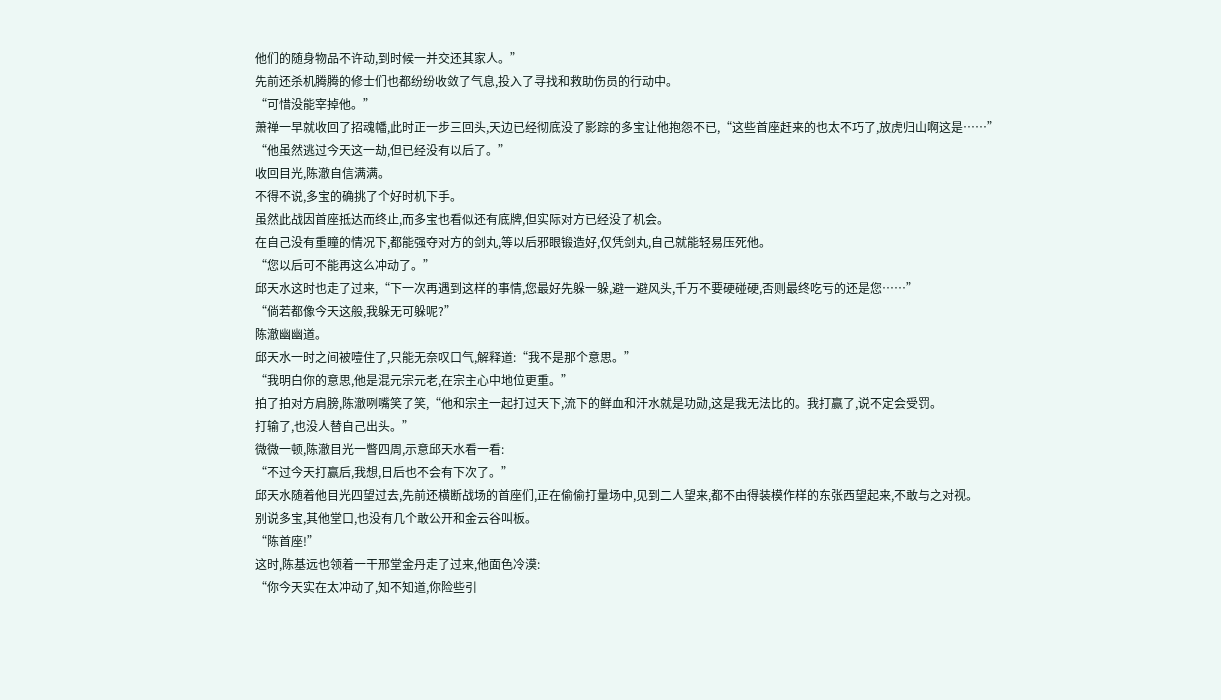他们的随身物品不许动,到时候一并交还其家人。”
先前还杀机腾腾的修士们也都纷纷收敛了气息,投入了寻找和救助伤员的行动中。
“可惜没能宰掉他。”
萧禅一早就收回了招魂幡,此时正一步三回头,天边已经彻底没了影踪的多宝让他抱怨不已,“这些首座赶来的也太不巧了,放虎归山啊这是……”
“他虽然逃过今天这一劫,但已经没有以后了。”
收回目光,陈澈自信满满。
不得不说,多宝的确挑了个好时机下手。
虽然此战因首座抵达而终止,而多宝也看似还有底牌,但实际对方已经没了机会。
在自己没有重瞳的情况下,都能强夺对方的剑丸,等以后邪眼锻造好,仅凭剑丸,自己就能轻易压死他。
“您以后可不能再这么冲动了。”
邱天水这时也走了过来,“下一次再遇到这样的事情,您最好先躲一躲,避一避风头,千万不要硬碰硬,否则最终吃亏的还是您……”
“倘若都像今天这般,我躲无可躲呢?”
陈澈幽幽道。
邱天水一时之间被噎住了,只能无奈叹口气,解释道:“我不是那个意思。”
“我明白你的意思,他是混元宗元老,在宗主心中地位更重。”
拍了拍对方肩膀,陈澈咧嘴笑了笑,“他和宗主一起打过天下,流下的鲜血和汗水就是功勋,这是我无法比的。我打赢了,说不定会受罚。
打输了,也没人替自己出头。”
微微一顿,陈澈目光一瞥四周,示意邱天水看一看:
“不过今天打赢后,我想,日后也不会有下次了。”
邱天水随着他目光四望过去,先前还横断战场的首座们,正在偷偷打量场中,见到二人望来,都不由得装模作样的东张西望起来,不敢与之对视。
别说多宝,其他堂口,也没有几个敢公开和金云谷叫板。
“陈首座!”
这时,陈基远也领着一干邢堂金丹走了过来,他面色冷漠:
“你今天实在太冲动了,知不知道,你险些引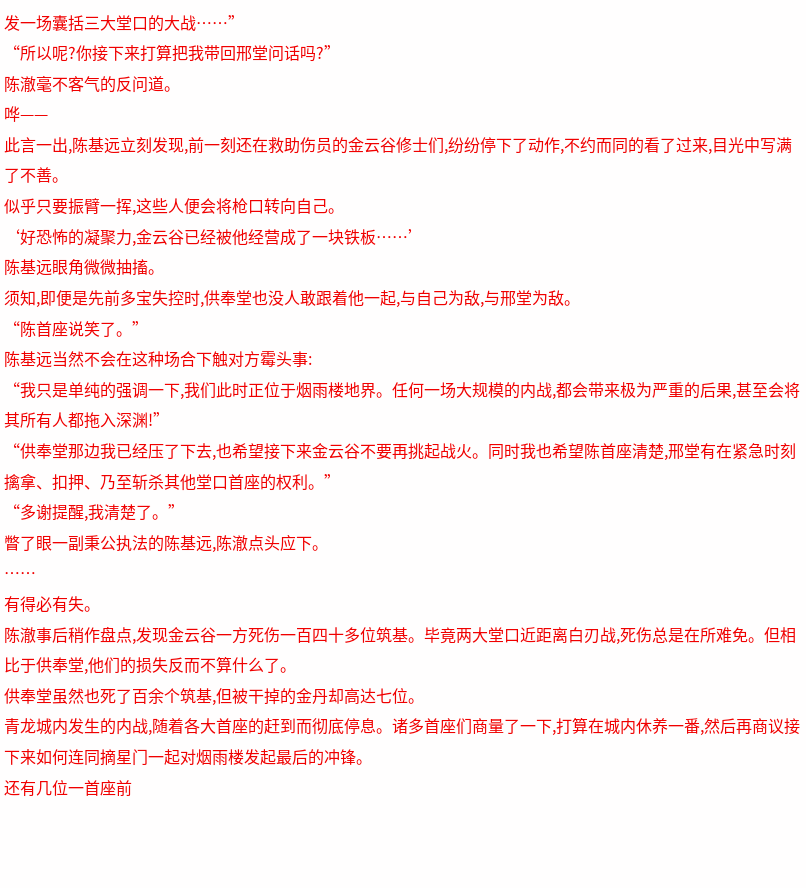发一场囊括三大堂口的大战……”
“所以呢?你接下来打算把我带回邢堂问话吗?”
陈澈毫不客气的反问道。
哗——
此言一出,陈基远立刻发现,前一刻还在救助伤员的金云谷修士们,纷纷停下了动作,不约而同的看了过来,目光中写满了不善。
似乎只要振臂一挥,这些人便会将枪口转向自己。
‘好恐怖的凝聚力,金云谷已经被他经营成了一块铁板……’
陈基远眼角微微抽搐。
须知,即便是先前多宝失控时,供奉堂也没人敢跟着他一起,与自己为敌,与邢堂为敌。
“陈首座说笑了。”
陈基远当然不会在这种场合下触对方霉头事:
“我只是单纯的强调一下,我们此时正位于烟雨楼地界。任何一场大规模的内战,都会带来极为严重的后果,甚至会将其所有人都拖入深渊!”
“供奉堂那边我已经压了下去,也希望接下来金云谷不要再挑起战火。同时我也希望陈首座清楚,邢堂有在紧急时刻擒拿、扣押、乃至斩杀其他堂口首座的权利。”
“多谢提醒,我清楚了。”
瞥了眼一副秉公执法的陈基远,陈澈点头应下。
……
有得必有失。
陈澈事后稍作盘点,发现金云谷一方死伤一百四十多位筑基。毕竟两大堂口近距离白刃战,死伤总是在所难免。但相比于供奉堂,他们的损失反而不算什么了。
供奉堂虽然也死了百余个筑基,但被干掉的金丹却高达七位。
青龙城内发生的内战,随着各大首座的赶到而彻底停息。诸多首座们商量了一下,打算在城内休养一番,然后再商议接下来如何连同摘星门一起对烟雨楼发起最后的冲锋。
还有几位一首座前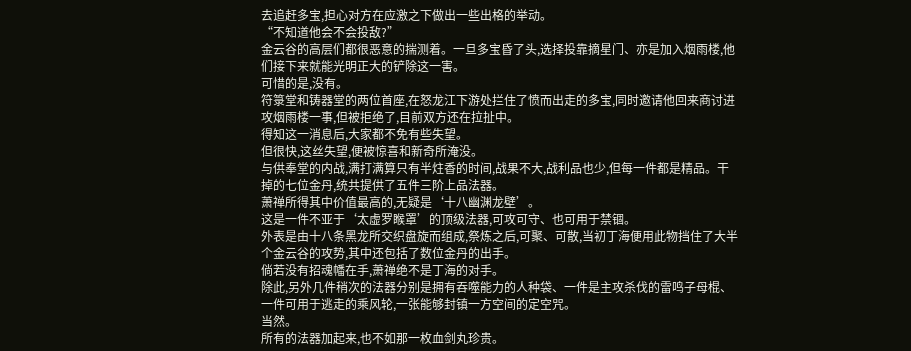去追赶多宝,担心对方在应激之下做出一些出格的举动。
“不知道他会不会投敌?”
金云谷的高层们都很恶意的揣测着。一旦多宝昏了头,选择投靠摘星门、亦是加入烟雨楼,他们接下来就能光明正大的铲除这一害。
可惜的是,没有。
符箓堂和铸器堂的两位首座,在怒龙江下游处拦住了愤而出走的多宝,同时邀请他回来商讨进攻烟雨楼一事,但被拒绝了,目前双方还在拉扯中。
得知这一消息后,大家都不免有些失望。
但很快,这丝失望,便被惊喜和新奇所淹没。
与供奉堂的内战,满打满算只有半炷香的时间,战果不大,战利品也少,但每一件都是精品。干掉的七位金丹,统共提供了五件三阶上品法器。
萧禅所得其中价值最高的,无疑是‘十八幽渊龙壁’。
这是一件不亚于‘太虚罗睺罩’的顶级法器,可攻可守、也可用于禁锢。
外表是由十八条黑龙所交织盘旋而组成,祭炼之后,可聚、可散,当初丁海便用此物挡住了大半个金云谷的攻势,其中还包括了数位金丹的出手。
倘若没有招魂幡在手,萧禅绝不是丁海的对手。
除此,另外几件稍次的法器分别是拥有吞噬能力的人种袋、一件是主攻杀伐的雷鸣子母棍、一件可用于逃走的乘风轮,一张能够封镇一方空间的定空咒。
当然。
所有的法器加起来,也不如那一枚血剑丸珍贵。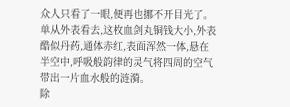众人只看了一眼,便再也挪不开目光了。
单从外表看去,这枚血剑丸铜钱大小,外表酷似丹药,通体赤红,表面浑然一体,悬在半空中,呼吸般韵律的灵气将四周的空气带出一片血水般的涟漪。
除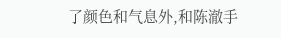了颜色和气息外,和陈澈手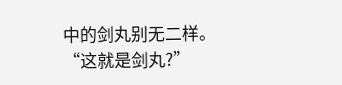中的剑丸别无二样。
“这就是剑丸?”